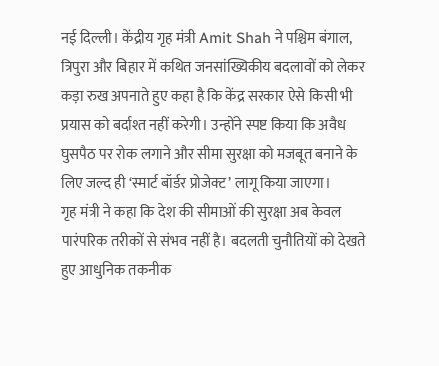नई दिल्ली। केंद्रीय गृह मंत्री Amit Shah ने पश्चिम बंगाल, त्रिपुरा और बिहार में कथित जनसांख्यिकीय बदलावों को लेकर कड़ा रुख अपनाते हुए कहा है कि केंद्र सरकार ऐसे किसी भी प्रयास को बर्दाश्त नहीं करेगी। उन्होंने स्पष्ट किया कि अवैध घुसपैठ पर रोक लगाने और सीमा सुरक्षा को मजबूत बनाने के लिए जल्द ही ‘स्मार्ट बॉर्डर प्रोजेक्ट’ लागू किया जाएगा।
गृह मंत्री ने कहा कि देश की सीमाओं की सुरक्षा अब केवल पारंपरिक तरीकों से संभव नहीं है। बदलती चुनौतियों को देखते हुए आधुनिक तकनीक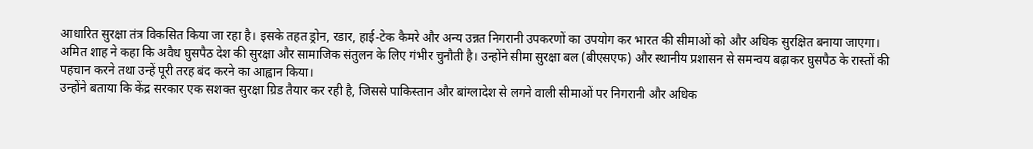आधारित सुरक्षा तंत्र विकसित किया जा रहा है। इसके तहत ड्रोन, रडार, हाई-टेक कैमरे और अन्य उन्नत निगरानी उपकरणों का उपयोग कर भारत की सीमाओं को और अधिक सुरक्षित बनाया जाएगा।
अमित शाह ने कहा कि अवैध घुसपैठ देश की सुरक्षा और सामाजिक संतुलन के लिए गंभीर चुनौती है। उन्होंने सीमा सुरक्षा बल (बीएसएफ) और स्थानीय प्रशासन से समन्वय बढ़ाकर घुसपैठ के रास्तों की पहचान करने तथा उन्हें पूरी तरह बंद करने का आह्वान किया।
उन्होंने बताया कि केंद्र सरकार एक सशक्त सुरक्षा ग्रिड तैयार कर रही है, जिससे पाकिस्तान और बांग्लादेश से लगने वाली सीमाओं पर निगरानी और अधिक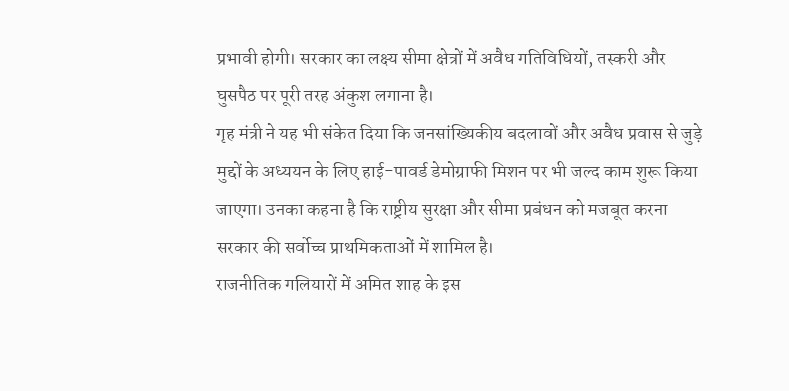प्रभावी होगी। सरकार का लक्ष्य सीमा क्षेत्रों में अवैध गतिविधियों, तस्करी और घुसपैठ पर पूरी तरह अंकुश लगाना है।
गृह मंत्री ने यह भी संकेत दिया कि जनसांख्यिकीय बदलावों और अवैध प्रवास से जुड़े मुद्दों के अध्ययन के लिए हाई-पावर्ड डेमोग्राफी मिशन पर भी जल्द काम शुरू किया जाएगा। उनका कहना है कि राष्ट्रीय सुरक्षा और सीमा प्रबंधन को मजबूत करना सरकार की सर्वोच्च प्राथमिकताओं में शामिल है।
राजनीतिक गलियारों में अमित शाह के इस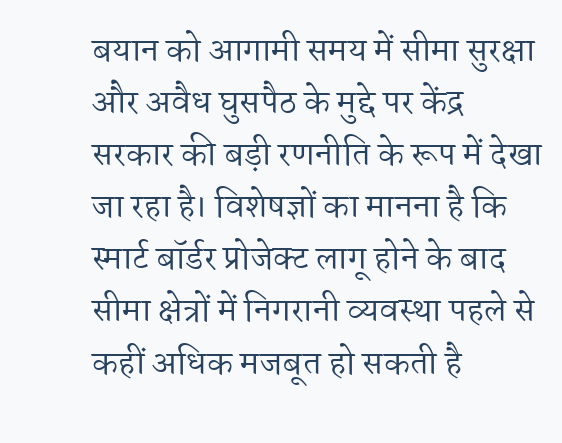बयान को आगामी समय में सीमा सुरक्षा और अवैध घुसपैठ के मुद्दे पर केंद्र सरकार की बड़ी रणनीति के रूप में देखा जा रहा है। विशेषज्ञों का मानना है कि स्मार्ट बॉर्डर प्रोजेक्ट लागू होने के बाद सीमा क्षेत्रों में निगरानी व्यवस्था पहले से कहीं अधिक मजबूत हो सकती है